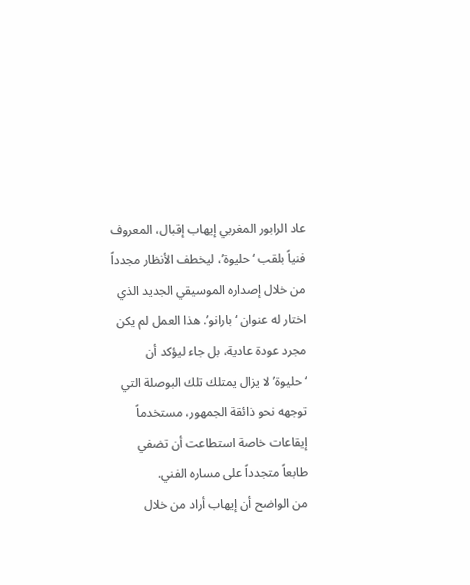عاد الرابور المغربي إيهاب إقبال، المعروف فنياً بلقب ‘حليوة’، ليخطف الأنظار مجدداً من خلال إصداره الموسيقي الجديد الذي اختار له عنوان ‘بارانو’. هذا العمل لم يكن مجرد عودة عادية، بل جاء ليؤكد أن ‘حليوة’ لا يزال يمتلك تلك البوصلة التي توجهه نحو ذائقة الجمهور، مستخدماً إيقاعات خاصة استطاعت أن تضفي طابعاً متجدداً على مساره الفني.
من الواضح أن إيهاب أراد من خلال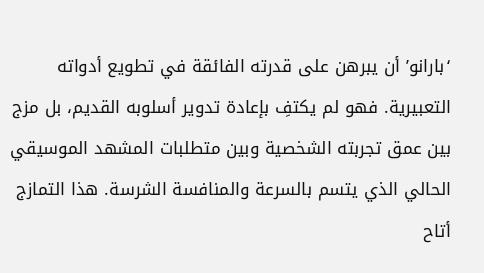‘بارانو’ أن يبرهن على قدرته الفائقة في تطويع أدواته التعبيرية. فهو لم يكتفِ بإعادة تدوير أسلوبه القديم، بل مزج بين عمق تجربته الشخصية وبين متطلبات المشهد الموسيقي الحالي الذي يتسم بالسرعة والمنافسة الشرسة. هذا التمازج أتاح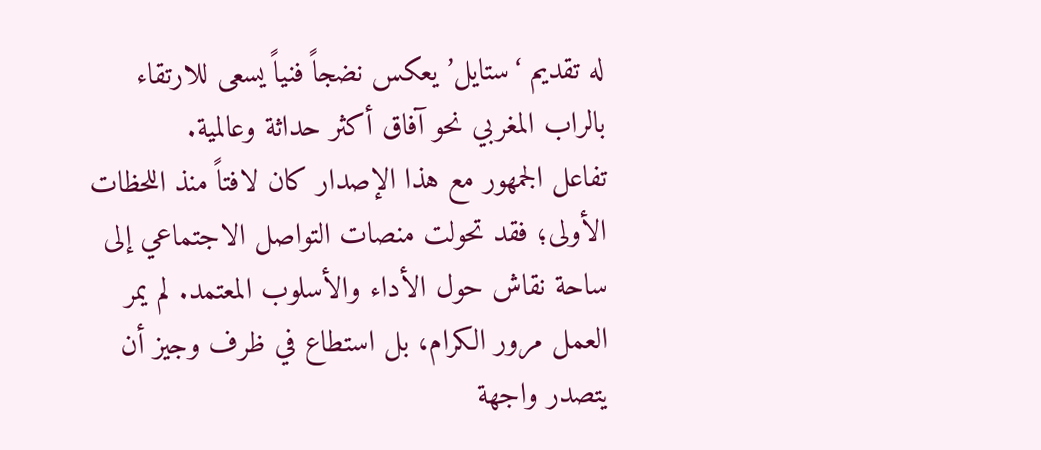له تقديم ‘ستايل’ يعكس نضجاً فنياً يسعى للارتقاء بالراب المغربي نحو آفاق أكثر حداثة وعالمية.
تفاعل الجمهور مع هذا الإصدار كان لافتاً منذ اللحظات الأولى؛ فقد تحولت منصات التواصل الاجتماعي إلى ساحة نقاش حول الأداء والأسلوب المعتمد. لم يمر العمل مرور الكرام، بل استطاع في ظرف وجيز أن يتصدر واجهة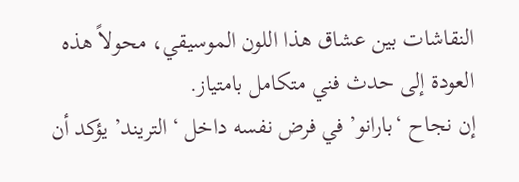النقاشات بين عشاق هذا اللون الموسيقي، محولاً هذه العودة إلى حدث فني متكامل بامتياز.
إن نجاح ‘بارانو’ في فرض نفسه داخل ‘التريند’ يؤكد أن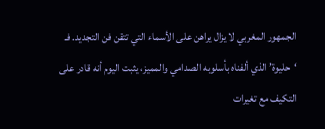الجمهور المغربي لا يزال يراهن على الأسماء التي تتقن فن التجديد. فـ ‘حليوة’ الذي ألفناه بأسلوبه الصدامي والمميز، يثبت اليوم أنه قادر على التكيف مع تغيرات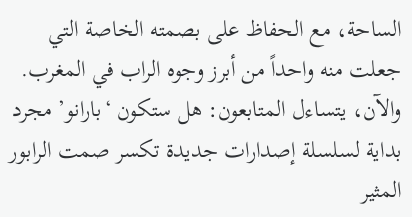الساحة، مع الحفاظ على بصمته الخاصة التي جعلت منه واحداً من أبرز وجوه الراب في المغرب. والآن، يتساءل المتابعون: هل ستكون ‘بارانو’ مجرد بداية لسلسلة إصدارات جديدة تكسر صمت الرابور المثير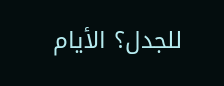للجدل؟ الأيام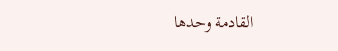القادمة وحدها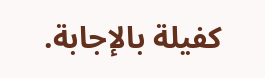كفيلة بالإجابة.